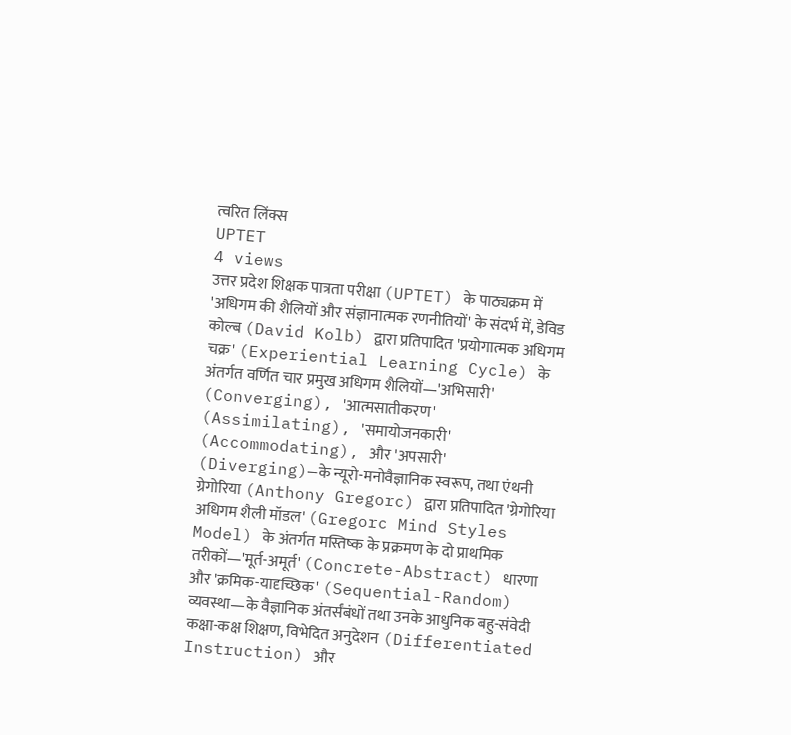त्वरित लिंक्स
UPTET
4 views
उत्तर प्रदेश शिक्षक पात्रता परीक्षा (UPTET) के पाठ्यक्रम में 'अधिगम की शैलियों और संज्ञानात्मक रणनीतियों' के संदर्भ में, डेविड कोल्ब (David Kolb) द्वारा प्रतिपादित 'प्रयोगात्मक अधिगम चक्र' (Experiential Learning Cycle) के अंतर्गत वर्णित चार प्रमुख अधिगम शैलियों—'अभिसारी' (Converging), 'आत्मसातीकरण' (Assimilating), 'समायोजनकारी' (Accommodating), और 'अपसारी' (Diverging)—के न्यूरो-मनोवैज्ञानिक स्वरूप, तथा एंथनी ग्रेगोरिया (Anthony Gregorc) द्वारा प्रतिपादित 'ग्रेगोरिया अधिगम शैली मॉडल' (Gregorc Mind Styles Model) के अंतर्गत मस्तिष्क के प्रक्रमण के दो प्राथमिक तरीकों—'मूर्त-अमूर्त' (Concrete-Abstract) धारणा और 'क्रमिक-यादृच्छिक' (Sequential-Random) व्यवस्था—के वैज्ञानिक अंतर्संबंधों तथा उनके आधुनिक बहु-संवेदी कक्षा-कक्ष शिक्षण, विभेदित अनुदेशन (Differentiated Instruction) और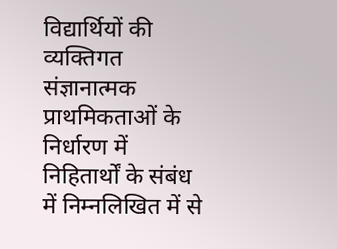विद्यार्थियों की व्यक्तिगत संज्ञानात्मक प्राथमिकताओं के निर्धारण में निहितार्थों के संबंध में निम्नलिखित में से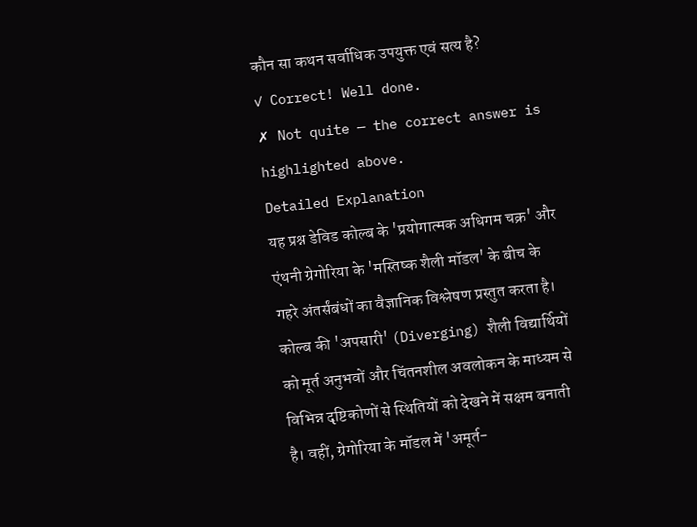कौन सा कथन सर्वाधिक उपयुक्त एवं सत्य है?
✓ Correct! Well done.
✗ Not quite — the correct answer is highlighted above.
Detailed Explanation
यह प्रश्न डेविड कोल्ब के 'प्रयोगात्मक अधिगम चक्र' और एंथनी ग्रेगोरिया के 'मस्तिष्क शैली मॉडल' के बीच के गहरे अंतर्संबंधों का वैज्ञानिक विश्लेषण प्रस्तुत करता है। कोल्ब की 'अपसारी' (Diverging) शैली विद्यार्थियों को मूर्त अनुभवों और चिंतनशील अवलोकन के माध्यम से विभिन्न दृष्टिकोणों से स्थितियों को देखने में सक्षम बनाती है। वहीं, ग्रेगोरिया के मॉडल में 'अमूर्त-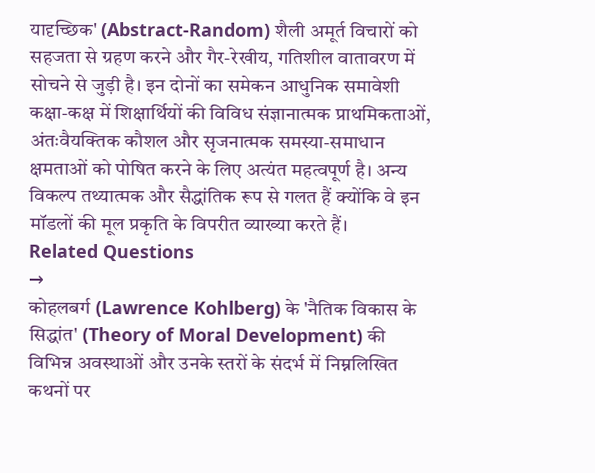यादृच्छिक' (Abstract-Random) शैली अमूर्त विचारों को सहजता से ग्रहण करने और गैर-रेखीय, गतिशील वातावरण में सोचने से जुड़ी है। इन दोनों का समेकन आधुनिक समावेशी कक्षा-कक्ष में शिक्षार्थियों की विविध संज्ञानात्मक प्राथमिकताओं, अंतःवैयक्तिक कौशल और सृजनात्मक समस्या-समाधान क्षमताओं को पोषित करने के लिए अत्यंत महत्वपूर्ण है। अन्य विकल्प तथ्यात्मक और सैद्धांतिक रूप से गलत हैं क्योंकि वे इन मॉडलों की मूल प्रकृति के विपरीत व्याख्या करते हैं।
Related Questions
→
कोहलबर्ग (Lawrence Kohlberg) के 'नैतिक विकास के सिद्धांत' (Theory of Moral Development) की विभिन्न अवस्थाओं और उनके स्तरों के संदर्भ में निम्नलिखित कथनों पर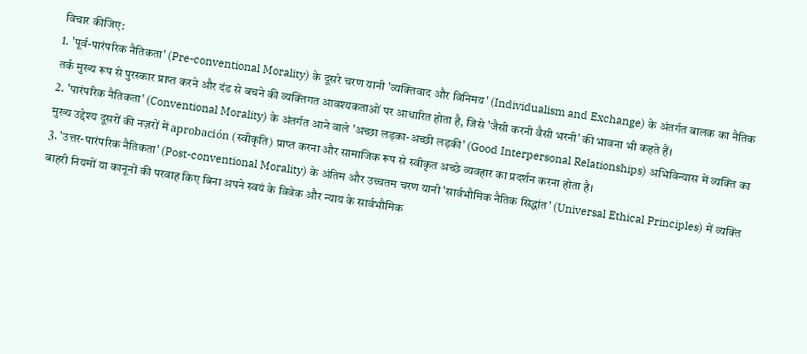विचार कीजिए:
1. 'पूर्व-पारंपरिक नैतिकता' (Pre-conventional Morality) के दूसरे चरण यानी 'व्यक्तिवाद और विनिमय' (Individualism and Exchange) के अंतर्गत बालक का नैतिक तर्क मुख्य रूप से पुरस्कार प्राप्त करने और दंड से बचने की व्यक्तिगत आवश्यकताओं पर आधारित होता है, जिसे 'जैसी करनी वैसी भरनी' की भावना भी कहते हैं।
2. 'पारंपरिक नैतिकता' (Conventional Morality) के अंतर्गत आने वाले 'अच्छा लड़का-अच्छी लड़की' (Good Interpersonal Relationships) अभिविन्यास में व्यक्ति का मुख्य उद्देश्य दूसरों की नज़रों में aprobación (स्वीकृति) प्राप्त करना और सामाजिक रूप से स्वीकृत अच्छे व्यवहार का प्रदर्शन करना होता है।
3. 'उत्तर-पारंपरिक नैतिकता' (Post-conventional Morality) के अंतिम और उच्चतम चरण यानी 'सार्वभौमिक नैतिक सिद्धांत' (Universal Ethical Principles) में व्यक्ति बाहरी नियमों या कानूनों की परवाह किए बिना अपने स्वयं के विवेक और न्याय के सार्वभौमिक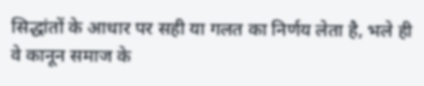सिद्धांतों के आधार पर सही या गलत का निर्णय लेता है, भले ही वे कानून समाज के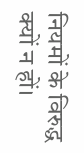नियमों के विरुद्ध क्यों न हों।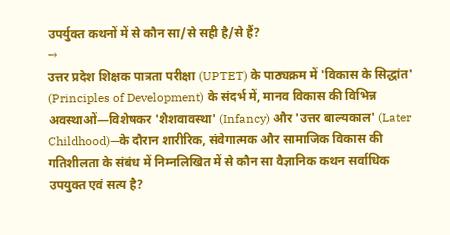उपर्युक्त कथनों में से कौन सा/से सही है/से हैं?
→
उत्तर प्रदेश शिक्षक पात्रता परीक्षा (UPTET) के पाठ्यक्रम में 'विकास के सिद्धांत' (Principles of Development) के संदर्भ में, मानव विकास की विभिन्न अवस्थाओं—विशेषकर 'शैशवावस्था' (Infancy) और 'उत्तर बाल्यकाल' (Later Childhood)—के दौरान शारीरिक, संवेगात्मक और सामाजिक विकास की गतिशीलता के संबंध में निम्नलिखित में से कौन सा वैज्ञानिक कथन सर्वाधिक उपयुक्त एवं सत्य है?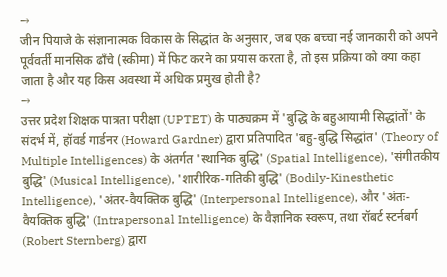→
जीन पियाजे के संज्ञानात्मक विकास के सिद्धांत के अनुसार, जब एक बच्चा नई जानकारी को अपने पूर्ववर्ती मानसिक ढाँचे (स्कीमा) में फिट करने का प्रयास करता है, तो इस प्रक्रिया को क्या कहा जाता है और यह किस अवस्था में अधिक प्रमुख होती है?
→
उत्तर प्रदेश शिक्षक पात्रता परीक्षा (UPTET) के पाठ्यक्रम में 'बुद्धि के बहुआयामी सिद्धांतों' के संदर्भ में, हॉवर्ड गार्डनर (Howard Gardner) द्वारा प्रतिपादित 'बहु-बुद्धि सिद्धांत' (Theory of Multiple Intelligences) के अंतर्गत 'स्थानिक बुद्धि' (Spatial Intelligence), 'संगीतकीय बुद्धि' (Musical Intelligence), 'शारीरिक-गतिकी बुद्धि' (Bodily-Kinesthetic Intelligence), 'अंतर-वैयक्तिक बुद्धि' (Interpersonal Intelligence), और 'अंतः-वैयक्तिक बुद्धि' (Intrapersonal Intelligence) के वैज्ञानिक स्वरूप, तथा रॉबर्ट स्टर्नबर्ग (Robert Sternberg) द्वारा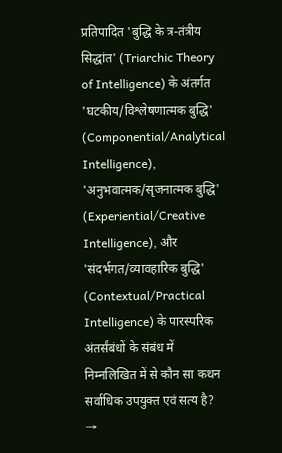प्रतिपादित 'बुद्धि के त्र-तंत्रीय सिद्धांत' (Triarchic Theory of Intelligence) के अंतर्गत 'घटकीय/विश्लेषणात्मक बुद्धि' (Componential/Analytical Intelligence), 'अनुभवात्मक/सृजनात्मक बुद्धि' (Experiential/Creative Intelligence), और 'संदर्भगत/व्यावहारिक बुद्धि' (Contextual/Practical Intelligence) के पारस्परिक अंतर्संबंधों के संबंध में निम्नलिखित में से कौन सा कथन सर्वाधिक उपयुक्त एवं सत्य है?
→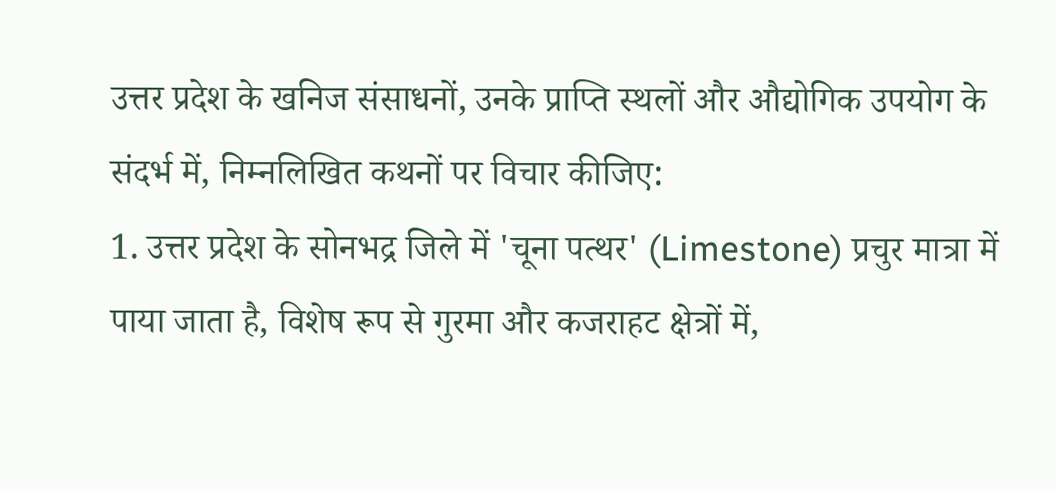उत्तर प्रदेश के खनिज संसाधनों, उनके प्राप्ति स्थलों और औद्योगिक उपयोग के संदर्भ में, निम्नलिखित कथनों पर विचार कीजिए:
1. उत्तर प्रदेश के सोनभद्र जिले में 'चूना पत्थर' (Limestone) प्रचुर मात्रा में पाया जाता है, विशेष रूप से गुरमा और कजराहट क्षेत्रों में,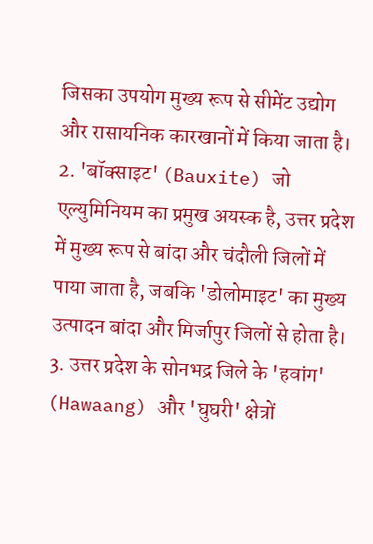जिसका उपयोग मुख्य रूप से सीमेंट उद्योग और रासायनिक कारखानों में किया जाता है।
2. 'बॉक्साइट' (Bauxite) जो एल्युमिनियम का प्रमुख अयस्क है, उत्तर प्रदेश में मुख्य रूप से बांदा और चंदौली जिलों में पाया जाता है, जबकि 'डोलोमाइट' का मुख्य उत्पादन बांदा और मिर्जापुर जिलों से होता है।
3. उत्तर प्रदेश के सोनभद्र जिले के 'हवांग' (Hawaang) और 'घुघरी' क्षेत्रों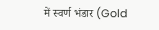में स्वर्ण भंडार (Gold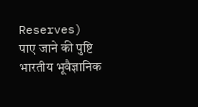Reserves) पाए जाने की पुष्टि भारतीय भूवैज्ञानिक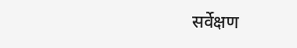सर्वेक्षण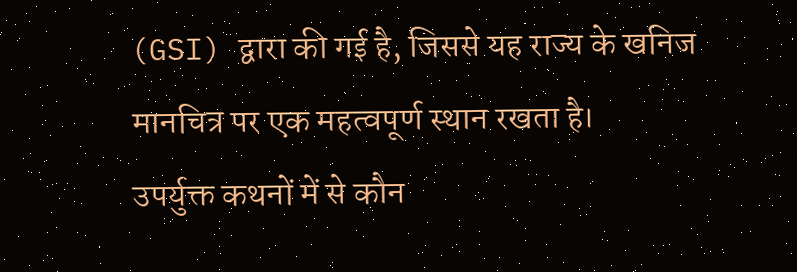(GSI) द्वारा की गई है, जिससे यह राज्य के खनिज मानचित्र पर एक महत्वपूर्ण स्थान रखता है।
उपर्युक्त कथनों में से कौन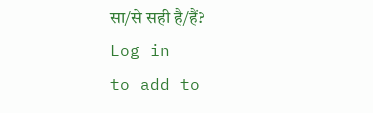सा/से सही है/हैं?
Log in
to add to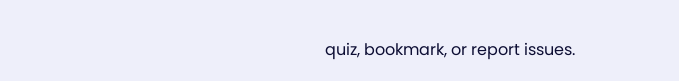quiz, bookmark, or report issues.